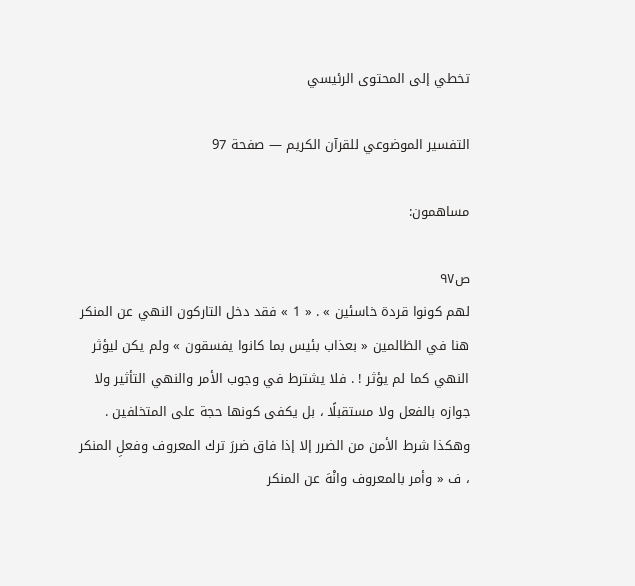تخطي إلى المحتوى الرئيسي

التفسير الموضوعي للقرآن الكريم — صفحة 97

مساهمون:

ص٩٧
لهم كونوا قردة خاسئين » . « 1 » فقد دخل التاركون النهي عن المنكر هنا في الظالمين « بعذاب بئيس بما كانوا يفسقون » ولم يكن ليؤثر النهي كما لم يؤثر ! . فلا يشترط في وجوب الأمر والنهي التأثير ولا جوازه بالفعل ولا مستقبلًا ، بل يكفى كونها حجة على المتخلفين . وهكذا شرط الأمن من الضرر إلا إذا فاق ضررَ ترك المعروف وفعلِ المنكر ، ف « وأمر بالمعروف وانْهَ عن المنكر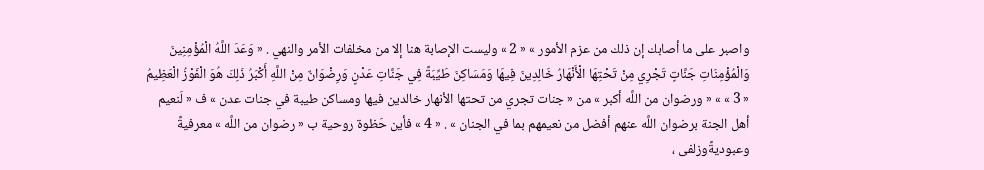واصبر على ما أصابك إن ذلك من عزم الأمور » « 2 » وليست الإصابة هنا إلا من مخلفات الأمر والنهي . « وَعَدَ اللَّهُ الْمُؤْمِنِينَ وَالْمُؤْمِنَاتِ جَنَّاتٍ تَجْرِي مِنْ تَحْتِهَا الْأَنْهَارُ خَالِدِينَ فِيهَا وَمَسَاكِنَ طَيِّبَةً فِي جَنَّاتِ عَدْنٍ وَرِضْوَانٌ مِنْ اللَّهِ أَكْبَرُ ذَلِكَ هُوَ الْفَوْزُ الْعَظِيمُ « 3 » » « ورضوان من اللَّه أكبر » من « جنات تجري من تحتها الأنهار خالدين فيها ومساكن طيبة في جنات عدن » ف « لَنعيم أهل الجنة برضوان اللَّه عنهم أفضل من نعيمهم بما في الجنان » . « 4 » فأين حَظوة روحية ب « رضوان من اللَّه » معرفيةً وعبوديةًوزلفى ،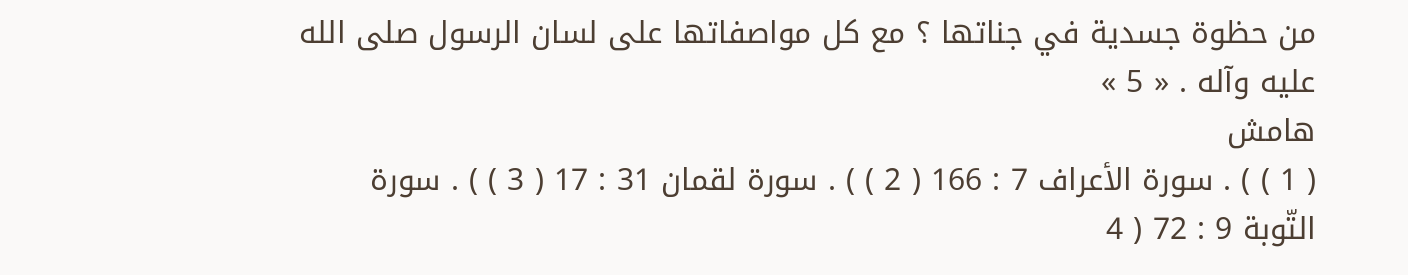من حظوة جسدية في جناتها ؟ مع كل مواصفاتها على لسان الرسول صلى الله عليه وآله . « 5 »
هامش
( 1 ) ) . سورة الأعراف 7 : 166 ( 2 ) ) . سورة لقمان 31 : 17 ( 3 ) ) . سورة التّوبة 9 : 72 ( 4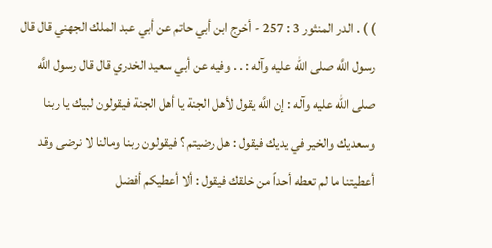) ) . الدر المنثور 3 : 257 - أخرج ابن أبي حاتم عن أبي عبد الملك الجهني قال قال رسول اللَّه صلى الله عليه وآله : . . وفيه عن أبي سعيد الخدري قال قال رسول اللَّه صلى الله عليه وآله : إن اللَّه يقول لأهل الجنة يا أهل الجنة فيقولون لبيك يا ربنا وسعديك والخير في يديك فيقول : هل رضيتم ؟ فيقولون ربنا ومالنا لا نرضى وقد أعطيتنا ما لم تعطه أحداً من خلقك فيقول : ألا أعطيكم أفضل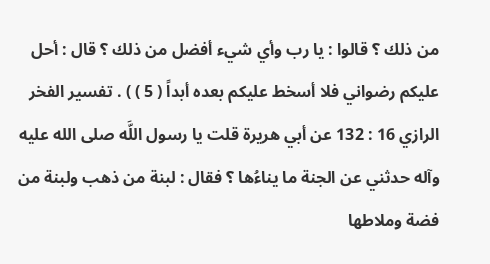من ذلك ؟ قالوا : يا رب وأي شيء أفضل من ذلك ؟ قال : أحل عليكم رضواني فلا أسخط عليكم بعده أبداً ( 5 ) ) . تفسير الفخر الرازي 16 : 132 عن أبي هريرة قلت يا رسول اللَّه صلى الله عليه وآله حدثني عن الجنة ما يناءُها ؟ فقال : لبنة من ذهب ولبنة من فضة وملاطها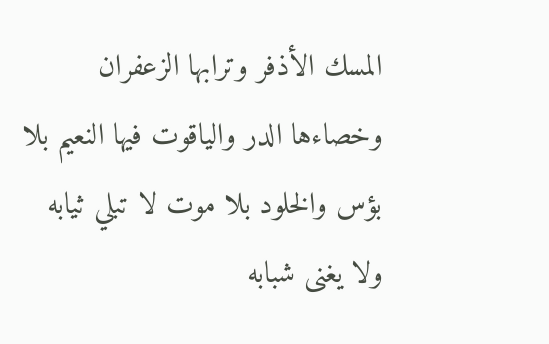المسك الأذفر وترابها الزعفران وخصاءها الدر والياقوت فيها النعيم بلا بؤس والخلود بلا موت لا تبلي ثيابه ولا يغنى شبابه